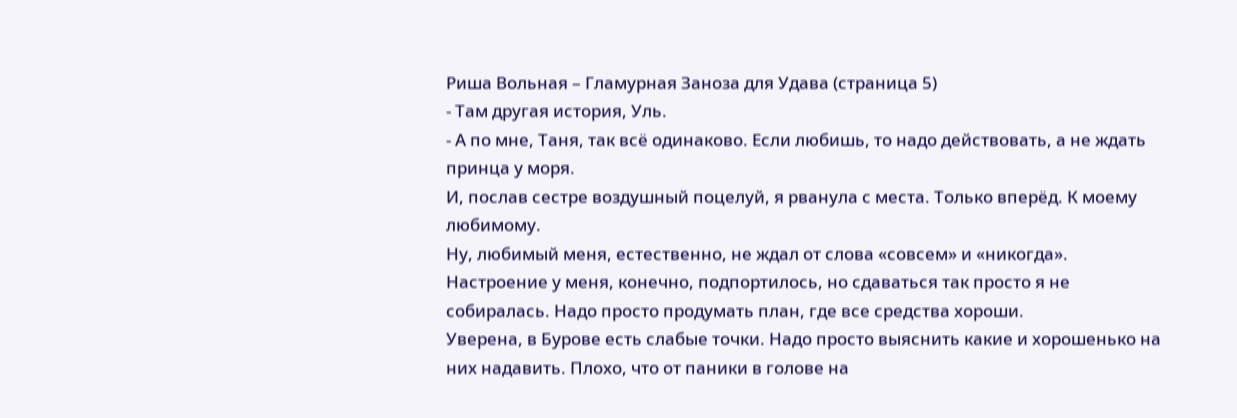Риша Вольная – Гламурная Заноза для Удава (страница 5)
- Там другая история, Уль.
- А по мне, Таня, так всё одинаково. Если любишь, то надо действовать, а не ждать принца у моря.
И, послав сестре воздушный поцелуй, я рванула с места. Только вперёд. К моему любимому.
Ну, любимый меня, естественно, не ждал от слова «совсем» и «никогда».
Настроение у меня, конечно, подпортилось, но сдаваться так просто я не собиралась. Надо просто продумать план, где все средства хороши.
Уверена, в Бурове есть слабые точки. Надо просто выяснить какие и хорошенько на них надавить. Плохо, что от паники в голове на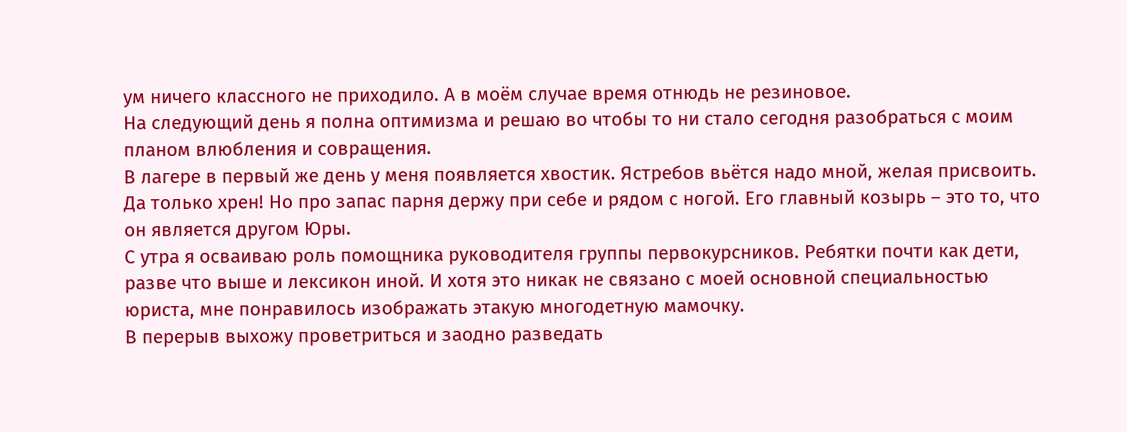ум ничего классного не приходило. А в моём случае время отнюдь не резиновое.
На следующий день я полна оптимизма и решаю во чтобы то ни стало сегодня разобраться с моим планом влюбления и совращения.
В лагере в первый же день у меня появляется хвостик. Ястребов вьётся надо мной, желая присвоить. Да только хрен! Но про запас парня держу при себе и рядом с ногой. Его главный козырь – это то, что он является другом Юры.
С утра я осваиваю роль помощника руководителя группы первокурсников. Ребятки почти как дети, разве что выше и лексикон иной. И хотя это никак не связано с моей основной специальностью юриста, мне понравилось изображать этакую многодетную мамочку.
В перерыв выхожу проветриться и заодно разведать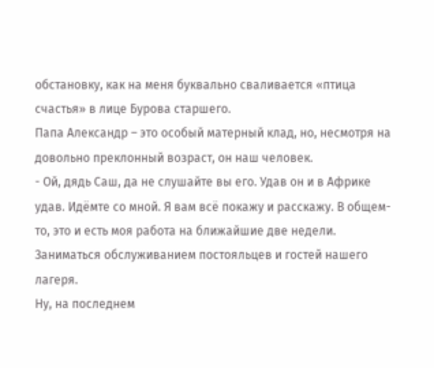обстановку, как на меня буквально сваливается «птица счастья» в лице Бурова старшего.
Папа Александр – это особый матерный клад, но, несмотря на довольно преклонный возраст, он наш человек.
- Ой, дядь Саш, да не слушайте вы его. Удав он и в Африке удав. Идёмте со мной. Я вам всё покажу и расскажу. В общем-то, это и есть моя работа на ближайшие две недели. Заниматься обслуживанием постояльцев и гостей нашего лагеря.
Ну, на последнем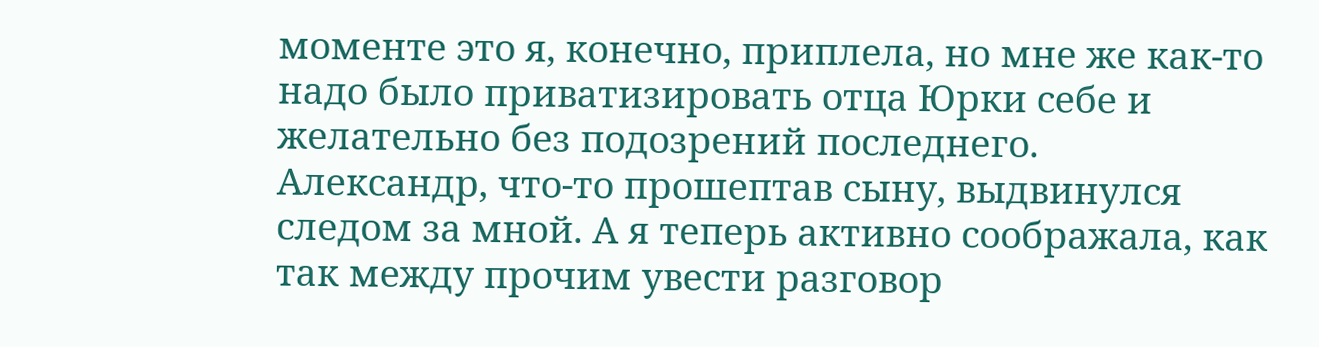моменте это я, конечно, приплела, но мне же как-то надо было приватизировать отца Юрки себе и желательно без подозрений последнего.
Александр, что-то прошептав сыну, выдвинулся следом за мной. А я теперь активно соображала, как так между прочим увести разговор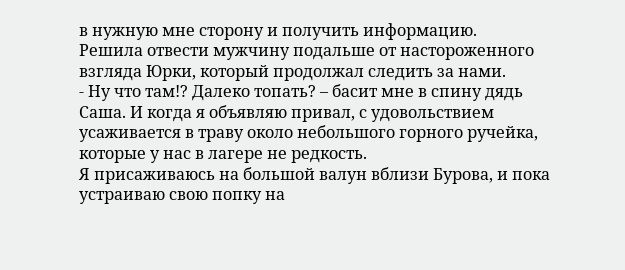в нужную мне сторону и получить информацию.
Решила отвести мужчину подальше от настороженного взгляда Юрки, который продолжал следить за нами.
- Ну что там!? Далеко топать? – басит мне в спину дядь Саша. И когда я объявляю привал, с удовольствием усаживается в траву около небольшого горного ручейка, которые у нас в лагере не редкость.
Я присаживаюсь на большой валун вблизи Бурова, и пока устраиваю свою попку на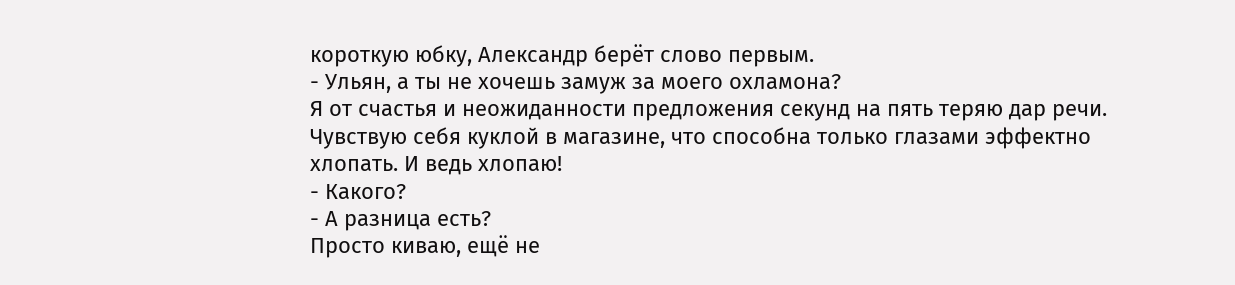короткую юбку, Александр берёт слово первым.
- Ульян, а ты не хочешь замуж за моего охламона?
Я от счастья и неожиданности предложения секунд на пять теряю дар речи. Чувствую себя куклой в магазине, что способна только глазами эффектно хлопать. И ведь хлопаю!
- Какого?
- А разница есть?
Просто киваю, ещё не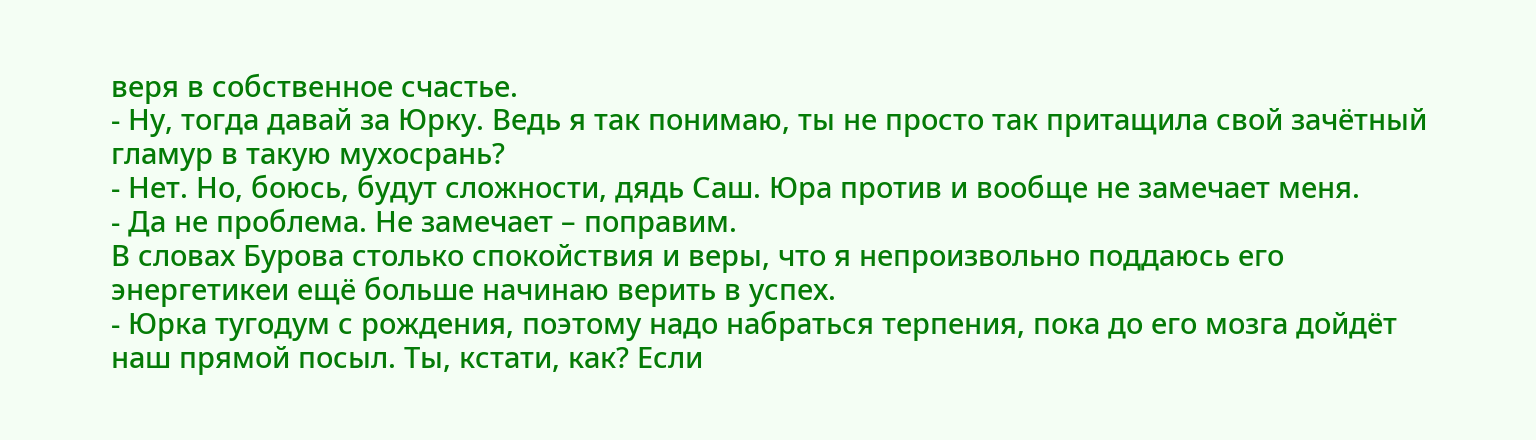веря в собственное счастье.
- Ну, тогда давай за Юрку. Ведь я так понимаю, ты не просто так притащила свой зачётный гламур в такую мухосрань?
- Нет. Но, боюсь, будут сложности, дядь Саш. Юра против и вообще не замечает меня.
- Да не проблема. Не замечает – поправим.
В словах Бурова столько спокойствия и веры, что я непроизвольно поддаюсь его энергетикеи ещё больше начинаю верить в успех.
- Юрка тугодум с рождения, поэтому надо набраться терпения, пока до его мозга дойдёт наш прямой посыл. Ты, кстати, как? Если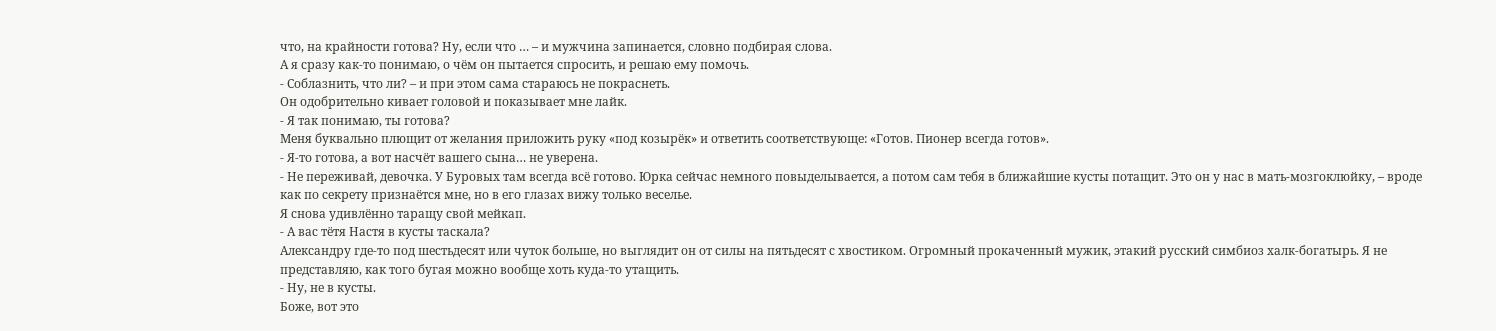что, на крайности готова? Ну, если что … – и мужчина запинается, словно подбирая слова.
А я сразу как-то понимаю, о чём он пытается спросить, и решаю ему помочь.
- Соблазнить, что ли? – и при этом сама стараюсь не покраснеть.
Он одобрительно кивает головой и показывает мне лайк.
- Я так понимаю, ты готова?
Меня буквально плющит от желания приложить руку «под козырёк» и ответить соответствующе: «Готов. Пионер всегда готов».
- Я-то готова, а вот насчёт вашего сына… не уверена.
- Не переживай, девочка. У Буровых там всегда всё готово. Юрка сейчас немного повыделывается, а потом сам тебя в ближайшие кусты потащит. Это он у нас в мать-мозгоклюйку, – вроде как по секрету признаётся мне, но в его глазах вижу только веселье.
Я снова удивлённо таращу свой мейкап.
- А вас тётя Настя в кусты таскала?
Александру где-то под шестьдесят или чуток больше, но выглядит он от силы на пятьдесят с хвостиком. Огромный прокаченный мужик, этакий русский симбиоз халк-богатырь. Я не представляю, как того бугая можно вообще хоть куда-то утащить.
- Ну, не в кусты.
Боже, вот это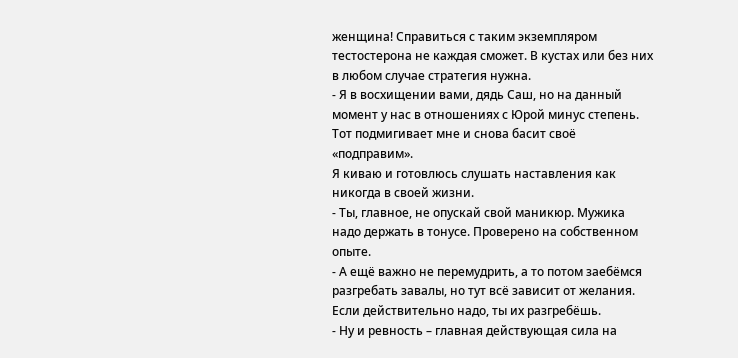женщина! Справиться с таким экземпляром тестостерона не каждая сможет. В кустах или без них в любом случае стратегия нужна.
- Я в восхищении вами, дядь Саш, но на данный момент у нас в отношениях с Юрой минус степень.
Тот подмигивает мне и снова басит своё «подправим».
Я киваю и готовлюсь слушать наставления как никогда в своей жизни.
- Ты, главное, не опускай свой маникюр. Мужика надо держать в тонусе. Проверено на собственном опыте.
- А ещё важно не перемудрить, а то потом заебёмся разгребать завалы, но тут всё зависит от желания. Если действительно надо, ты их разгребёшь.
- Ну и ревность – главная действующая сила на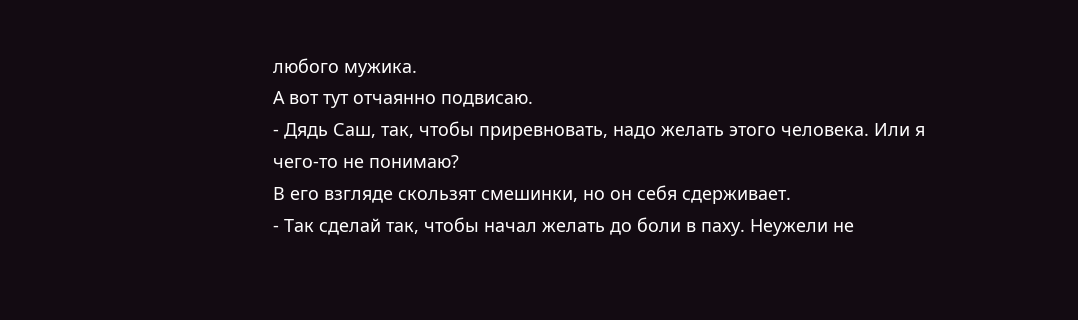любого мужика.
А вот тут отчаянно подвисаю.
- Дядь Саш, так, чтобы приревновать, надо желать этого человека. Или я чего-то не понимаю?
В его взгляде скользят смешинки, но он себя сдерживает.
- Так сделай так, чтобы начал желать до боли в паху. Неужели не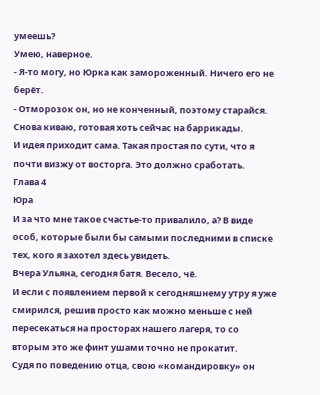умеешь?
Умею, наверное.
- Я-то могу, но Юрка как замороженный. Ничего его не берёт.
- Отморозок он, но не конченный, поэтому старайся.
Снова киваю, готовая хоть сейчас на баррикады.
И идея приходит сама. Такая простая по сути, что я почти визжу от восторга. Это должно сработать.
Глава 4
Юра
И за что мне такое счастье-то привалило, а? В виде особ, которые были бы самыми последними в списке тех, кого я захотел здесь увидеть.
Вчера Ульяна, сегодня батя. Весело, чё.
И если с появлением первой к сегодняшнему утру я уже смирился, решив просто как можно меньше с ней пересекаться на просторах нашего лагеря, то со вторым это же финт ушами точно не прокатит.
Судя по поведению отца, свою «командировку» он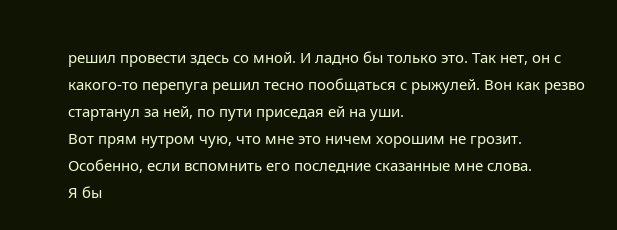решил провести здесь со мной. И ладно бы только это. Так нет, он с какого-то перепуга решил тесно пообщаться с рыжулей. Вон как резво стартанул за ней, по пути приседая ей на уши.
Вот прям нутром чую, что мне это ничем хорошим не грозит. Особенно, если вспомнить его последние сказанные мне слова.
Я бы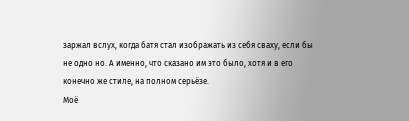заржал вслух, когда батя стал изображать из себя сваху, если бы не одно но. А именно, что сказано им это было, хотя и в его конечно же стиле, на полном серьёзе.
Моё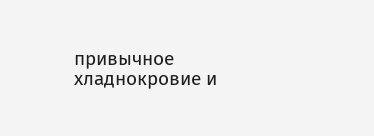привычное хладнокровие и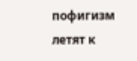пофигизм летят к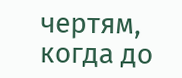чертям, когда до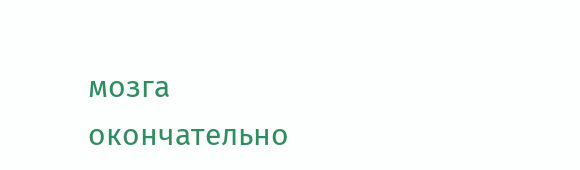мозга окончательно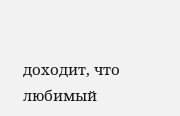доходит, что любимый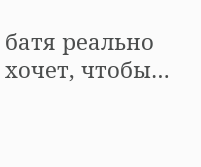батя реально хочет, чтобы…